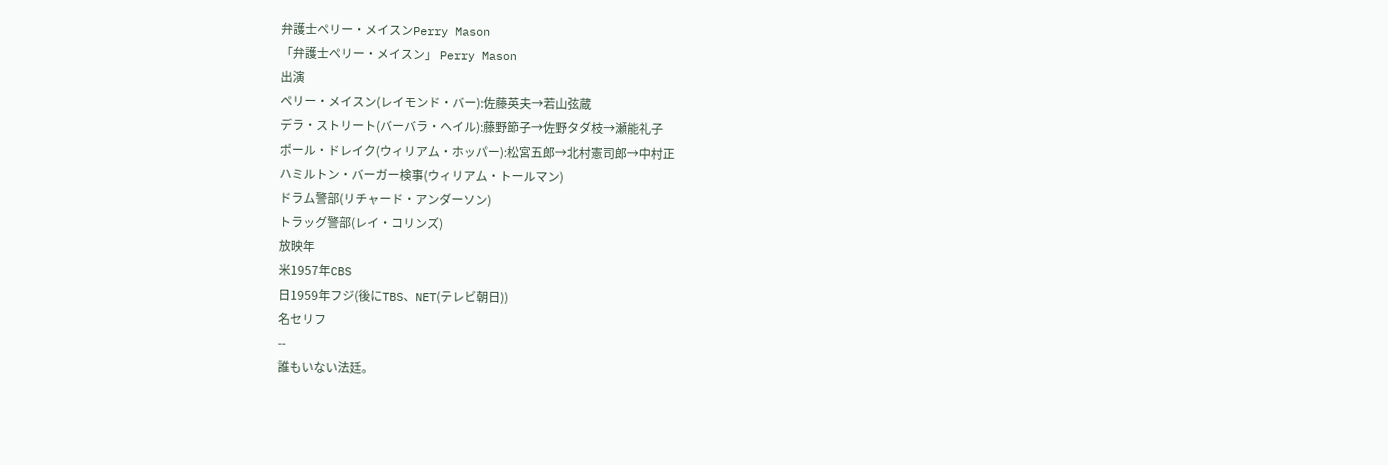弁護士ペリー・メイスンPerry Mason
「弁護士ペリー・メイスン」 Perry Mason
出演
ペリー・メイスン(レイモンド・バー):佐藤英夫→若山弦蔵
デラ・ストリート(バーバラ・ヘイル):藤野節子→佐野タダ枝→瀬能礼子
ポール・ドレイク(ウィリアム・ホッパー):松宮五郎→北村憲司郎→中村正
ハミルトン・バーガー検事(ウィリアム・トールマン)
ドラム警部(リチャード・アンダーソン)
トラッグ警部(レイ・コリンズ)
放映年
米1957年CBS
日1959年フジ(後にTBS、NET(テレビ朝日))
名セリフ
--
誰もいない法廷。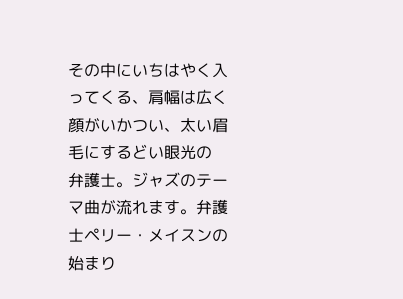その中にいちはやく入ってくる、肩幅は広く顔がいかつい、太い眉毛にするどい眼光の
弁護士。ジャズのテーマ曲が流れます。弁護士ペリー・メイスンの始まり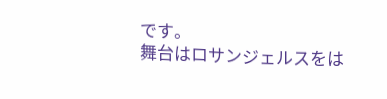です。
舞台はロサンジェルスをは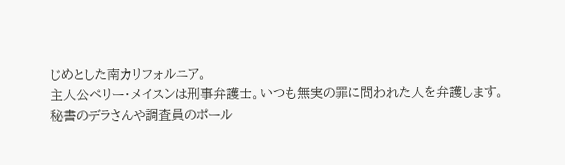じめとした南カリフォルニア。
主人公ペリー・メイスンは刑事弁護士。いつも無実の罪に問われた人を弁護します。
秘書のデラさんや調査員のポール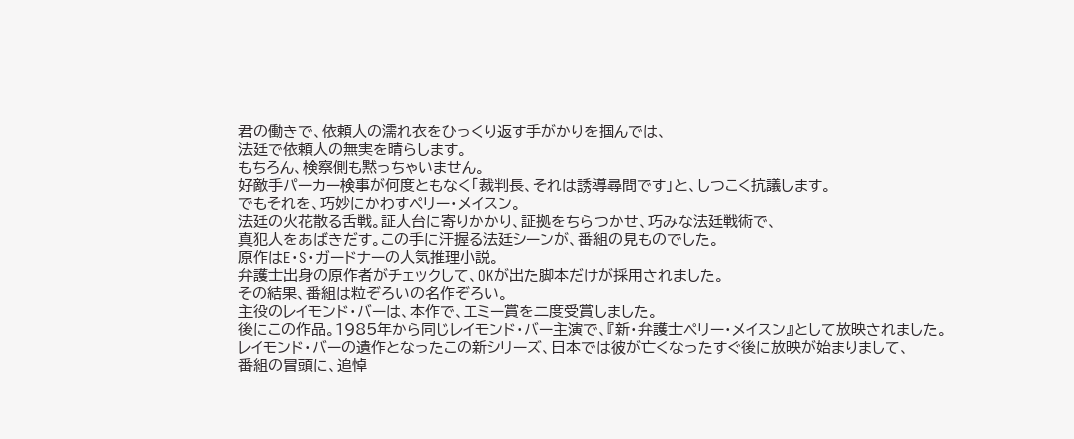君の働きで、依頼人の濡れ衣をひっくり返す手がかりを掴んでは、
法廷で依頼人の無実を晴らします。
もちろん、検察側も黙っちゃいません。
好敵手パーカー検事が何度ともなく「裁判長、それは誘導尋問です」と、しつこく抗議します。
でもそれを、巧妙にかわすペリー・メイスン。
法廷の火花散る舌戦。証人台に寄りかかり、証拠をちらつかせ、巧みな法廷戦術で、
真犯人をあばきだす。この手に汗握る法廷シーンが、番組の見ものでした。
原作はE・S・ガードナーの人気推理小説。
弁護士出身の原作者がチェックして、OKが出た脚本だけが採用されました。
その結果、番組は粒ぞろいの名作ぞろい。
主役のレイモンド・バーは、本作で、エミー賞を二度受賞しました。
後にこの作品。1985年から同じレイモンド・バー主演で、『新・弁護士ペリー・メイスン』として放映されました。
レイモンド・バーの遺作となったこの新シリーズ、日本では彼が亡くなったすぐ後に放映が始まりまして、
番組の冒頭に、追悼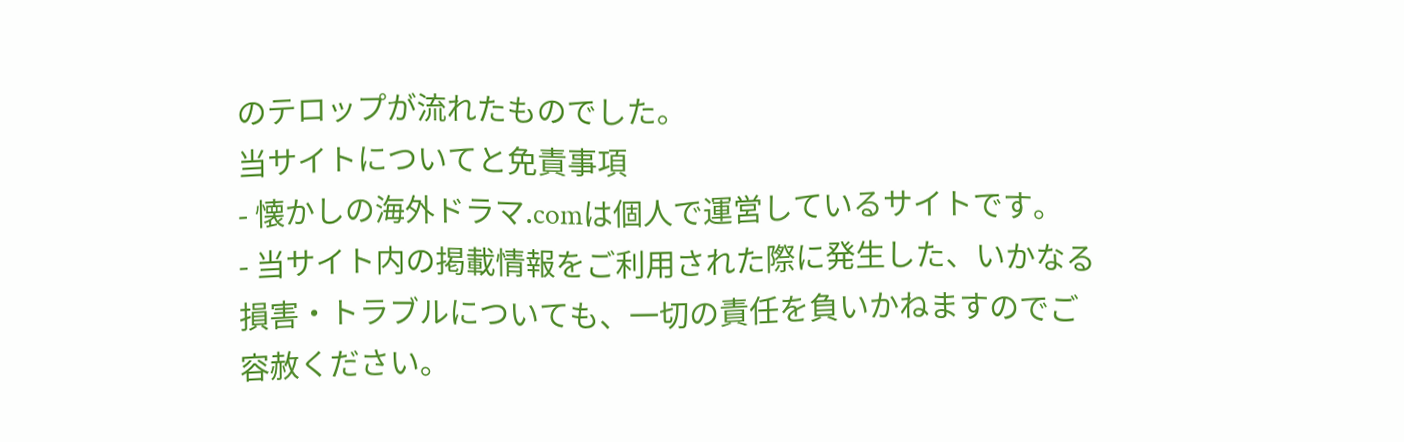のテロップが流れたものでした。
当サイトについてと免責事項
- 懐かしの海外ドラマ.comは個人で運営しているサイトです。
- 当サイト内の掲載情報をご利用された際に発生した、いかなる損害・トラブルについても、一切の責任を負いかねますのでご容赦ください。